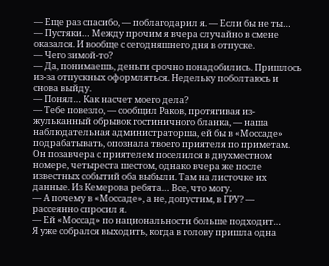— Еще раз спасибо, — поблагодарил я. — Если бы не ты…
— Пустяки… Между прочим я вчера случайно в смене оказался. И вообще с сегодняшнего дня в отпуске.
— Чего зимой-то?
— Да, понимаешь, деньги срочно понадобились. Пришлось из-за отпускных оформляться. Недельку поболтаюсь и снова выйду.
— Понял… Как насчет моего дела?
— Тебе повезло, — сообщил Раков, протягивая из-жульканный обрывок гостиничного бланка, — наша наблюдательная администраторша, ей бы в «Моссаде» подрабатывать, опознала твоего приятеля по приметам. Он позавчера с приятелем поселился в двухместном номере, четыреста шестом, однако вчера же после известных событий оба выбыли. Там на листочке их данные. Из Кемерова ребята… Все, что могу.
— А почему в «Моссаде», а не, допустим, в ГРУ? — рассеянно спросил я.
— Ей «Моссад» по национальности больше подходит…
Я уже собрался выходить, когда в голову пришла одна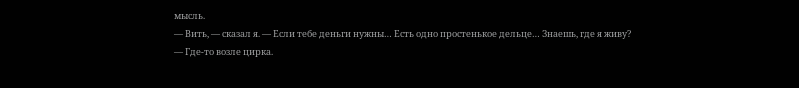мысль.
— Вить, — сказал я. — Если тебе деньги нужны… Есть одно простенькое дельце… Знаешь, где я живу?
— Где-то возле цирка.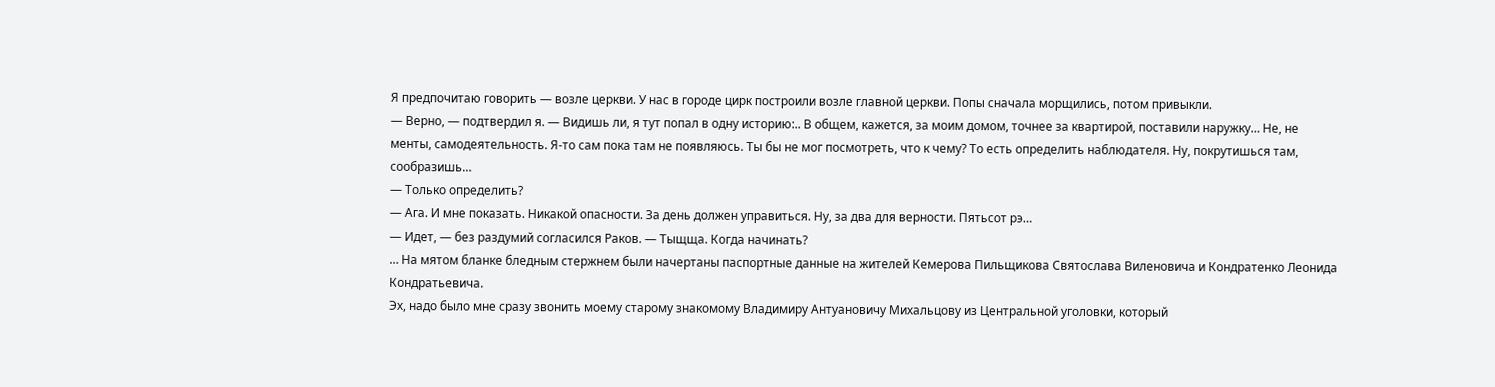Я предпочитаю говорить — возле церкви. У нас в городе цирк построили возле главной церкви. Попы сначала морщились, потом привыкли.
— Верно, — подтвердил я. — Видишь ли, я тут попал в одну историю:.. В общем, кажется, за моим домом, точнее за квартирой, поставили наружку… Не, не менты, самодеятельность. Я-то сам пока там не появляюсь. Ты бы не мог посмотреть, что к чему? То есть определить наблюдателя. Ну, покрутишься там, сообразишь…
— Только определить?
— Ага. И мне показать. Никакой опасности. За день должен управиться. Ну, за два для верности. Пятьсот рэ…
— Идет, — без раздумий согласился Раков. — Тыщща. Когда начинать?
… На мятом бланке бледным стержнем были начертаны паспортные данные на жителей Кемерова Пильщикова Святослава Виленовича и Кондратенко Леонида Кондратьевича.
Эх, надо было мне сразу звонить моему старому знакомому Владимиру Антуановичу Михальцову из Центральной уголовки, который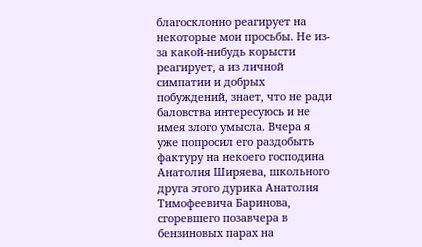благосклонно реагирует на некоторые мои просьбы. Не из-за какой-нибудь корысти реагирует, а из личной симпатии и добрых побуждений, знает, что не ради баловства интересуюсь и не имея злого умысла. Вчера я уже попросил его раздобыть фактуру на некоего господина Анатолия Ширяева, школьного друга этого дурика Анатолия Тимофеевича Баринова, сгоревшего позавчера в бензиновых парах на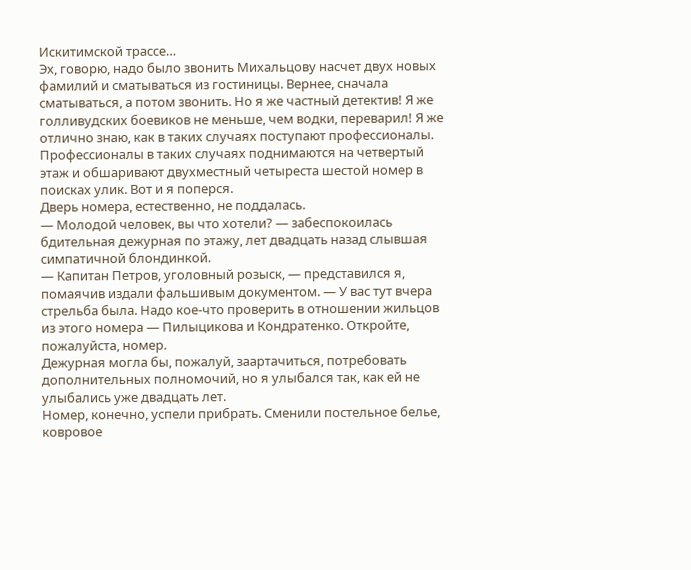Искитимской трассе…
Эх, говорю, надо было звонить Михальцову насчет двух новых фамилий и сматываться из гостиницы. Вернее, сначала сматываться, а потом звонить. Но я же частный детектив! Я же голливудских боевиков не меньше, чем водки, переварил! Я же отлично знаю, как в таких случаях поступают профессионалы. Профессионалы в таких случаях поднимаются на четвертый этаж и обшаривают двухместный четыреста шестой номер в поисках улик. Вот и я поперся.
Дверь номера, естественно, не поддалась.
— Молодой человек, вы что хотели? — забеспокоилась бдительная дежурная по этажу, лет двадцать назад слывшая симпатичной блондинкой.
— Капитан Петров, уголовный розыск, — представился я, помаячив издали фальшивым документом. — У вас тут вчера стрельба была. Надо кое-что проверить в отношении жильцов из этого номера — Пилыцикова и Кондратенко. Откройте, пожалуйста, номер.
Дежурная могла бы, пожалуй, заартачиться, потребовать дополнительных полномочий, но я улыбался так, как ей не улыбались уже двадцать лет.
Номер, конечно, успели прибрать. Сменили постельное белье, ковровое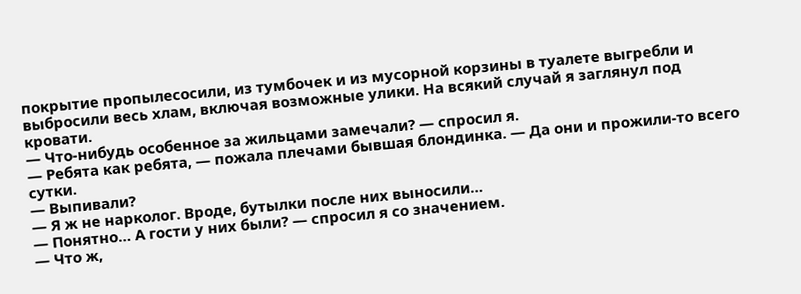покрытие пропылесосили, из тумбочек и из мусорной корзины в туалете выгребли и выбросили весь хлам, включая возможные улики. На всякий случай я заглянул под кровати.
— Что-нибудь особенное за жильцами замечали? — спросил я.
— Ребята как ребята, — пожала плечами бывшая блондинка. — Да они и прожили-то всего сутки.
— Выпивали?
— Я ж не нарколог. Вроде, бутылки после них выносили…
— Понятно… А гости у них были? — спросил я со значением.
— Что ж,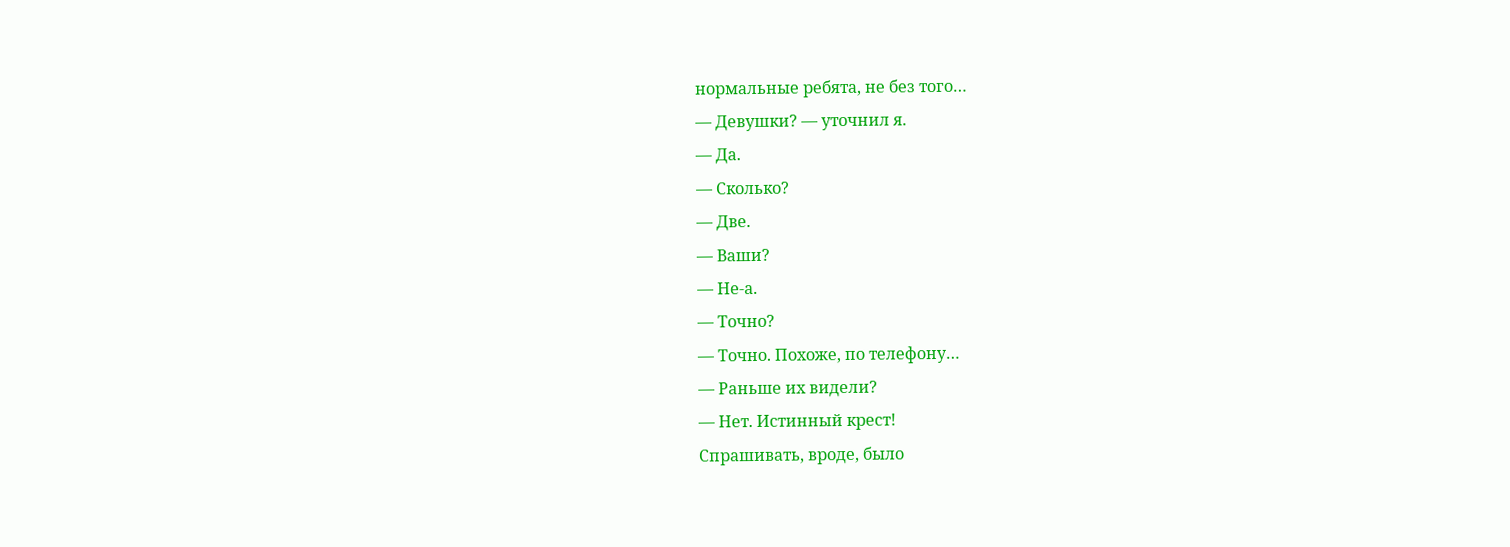нормальные ребята, не без того…
— Девушки? — уточнил я.
— Да.
— Сколько?
— Две.
— Ваши?
— Не-а.
— Точно?
— Точно. Похоже, по телефону…
— Раньше их видели?
— Нет. Истинный крест!
Спрашивать, вроде, было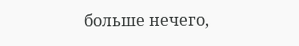больше нечего,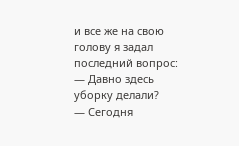и все же на свою голову я задал последний вопрос:
— Давно здесь уборку делали?
— Сегодня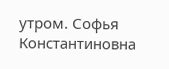утром. Софья Константиновна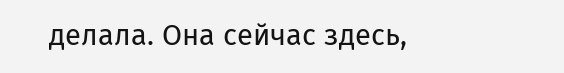делала. Она сейчас здесь,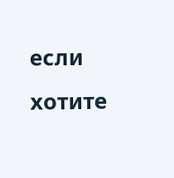если хотите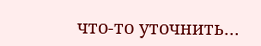что-то уточнить…